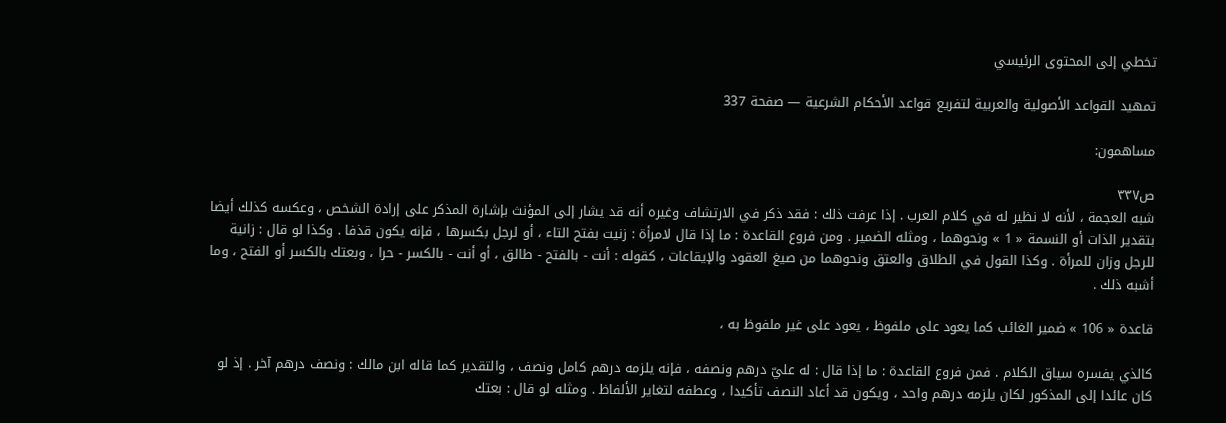تخطي إلى المحتوى الرئيسي

تمهيد القواعد الأصولية والعربية لتفريع قواعد الأحكام الشرعية — صفحة 337

مساهمون:

ص٣٣٧
شبه العجمة ، لأنه لا نظير له في كلام العرب . إذا عرفت ذلك : فقد ذكر في الارتشاف وغيره أنه قد يشار إلى المؤنث بإشارة المذكر على إرادة الشخص ، وعكسه كذلك أيضا بتقدير الذات أو النسمة « 1 » ونحوهما ، ومثله الضمير . ومن فروع القاعدة : ما إذا قال لامرأة : زنيت بفتح التاء ، أو لرجل بكسرها ، فإنه يكون قذفا . وكذا لو قال : زانية للرجل وزان للمرأة . وكذا القول في الطلاق والعتق ونحوهما من صيغ العقود والإيقاعات ، كقوله : أنت - بالفتح - طالق ، أو أنت - بالكسر - حرا ، وبعتك بالكسر أو الفتح ، وما أشبه ذلك .

قاعدة « 106 » ضمير الغائب كما يعود على ملفوظ ، يعود على غير ملفوظ به ،

كالذي يفسره سياق الكلام . فمن فروع القاعدة : ما إذا قال : له عليّ درهم ونصفه ، فإنه يلزمه درهم كامل ونصف ، والتقدير كما قاله ابن مالك : ونصف درهم آخر . إذ لو كان عائدا إلى المذكور لكان يلزمه درهم واحد ، ويكون قد أعاد النصف تأكيدا ، وعطفه لتغاير الألفاظ . ومثله لو قال : بعتك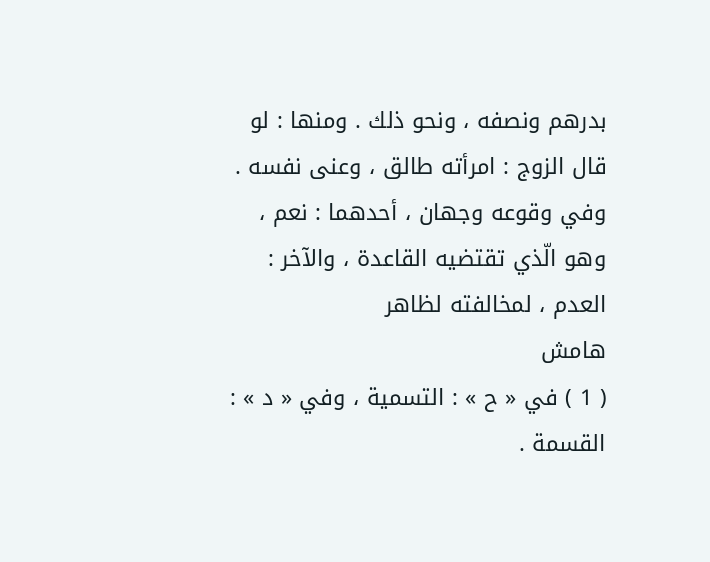بدرهم ونصفه ، ونحو ذلك . ومنها : لو قال الزوج : امرأته طالق ، وعنى نفسه . وفي وقوعه وجهان ، أحدهما : نعم ، وهو الّذي تقتضيه القاعدة ، والآخر : العدم ، لمخالفته لظاهر
هامش
( 1 ) في « ح » : التسمية ، وفي « د » : القسمة .